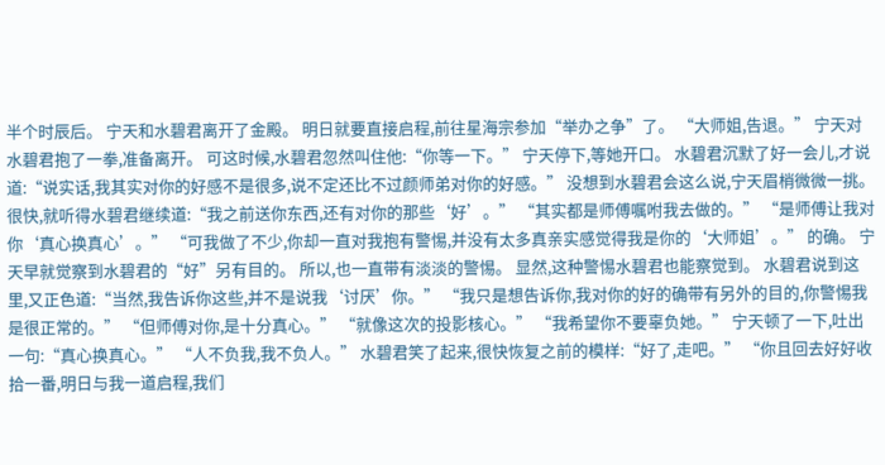半个时辰后。 宁天和水碧君离开了金殿。 明日就要直接启程,前往星海宗参加“举办之争”了。 “大师姐,告退。” 宁天对水碧君抱了一拳,准备离开。 可这时候,水碧君忽然叫住他:“你等一下。” 宁天停下,等她开口。 水碧君沉默了好一会儿,才说道:“说实话,我其实对你的好感不是很多,说不定还比不过颜师弟对你的好感。” 没想到水碧君会这么说,宁天眉梢微微一挑。 很快,就听得水碧君继续道:“我之前送你东西,还有对你的那些‘好’。” “其实都是师傅嘱咐我去做的。” “是师傅让我对你‘真心换真心’。” “可我做了不少,你却一直对我抱有警惕,并没有太多真亲实感觉得我是你的‘大师姐’。” 的确。 宁天早就觉察到水碧君的“好”另有目的。 所以,也一直带有淡淡的警惕。 显然,这种警惕水碧君也能察觉到。 水碧君说到这里,又正色道:“当然,我告诉你这些,并不是说我‘讨厌’你。” “我只是想告诉你,我对你的好的确带有另外的目的,你警惕我是很正常的。” “但师傅对你,是十分真心。” “就像这次的投影核心。” “我希望你不要辜负她。” 宁天顿了一下,吐出一句:“真心换真心。” “人不负我,我不负人。” 水碧君笑了起来,很快恢复之前的模样:“好了,走吧。” “你且回去好好收拾一番,明日与我一道启程,我们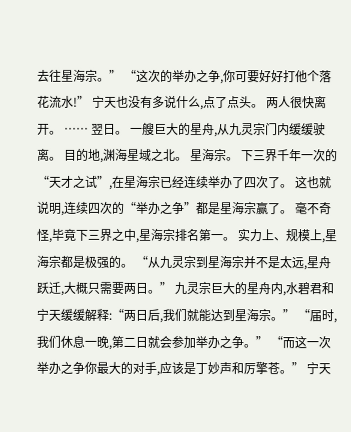去往星海宗。” “这次的举办之争,你可要好好打他个落花流水!” 宁天也没有多说什么,点了点头。 两人很快离开。 …… 翌日。 一艘巨大的星舟,从九灵宗门内缓缓驶离。 目的地,渊海星域之北。 星海宗。 下三界千年一次的“天才之试”,在星海宗已经连续举办了四次了。 这也就说明,连续四次的“举办之争”都是星海宗赢了。 毫不奇怪,毕竟下三界之中,星海宗排名第一。 实力上、规模上,星海宗都是极强的。 “从九灵宗到星海宗并不是太远,星舟跃迁,大概只需要两日。” 九灵宗巨大的星舟内,水碧君和宁天缓缓解释:“两日后,我们就能达到星海宗。” “届时,我们休息一晚,第二日就会参加举办之争。” “而这一次举办之争你最大的对手,应该是丁妙声和厉擎苍。” 宁天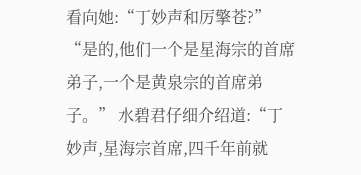看向她:“丁妙声和厉擎苍?” “是的,他们一个是星海宗的首席弟子,一个是黄泉宗的首席弟子。” 水碧君仔细介绍道:“丁妙声,星海宗首席,四千年前就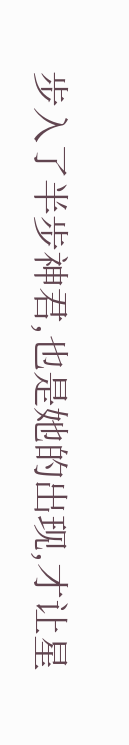步入了半步神君,也是她的出现,才让星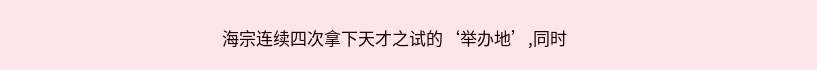海宗连续四次拿下天才之试的‘举办地’,同时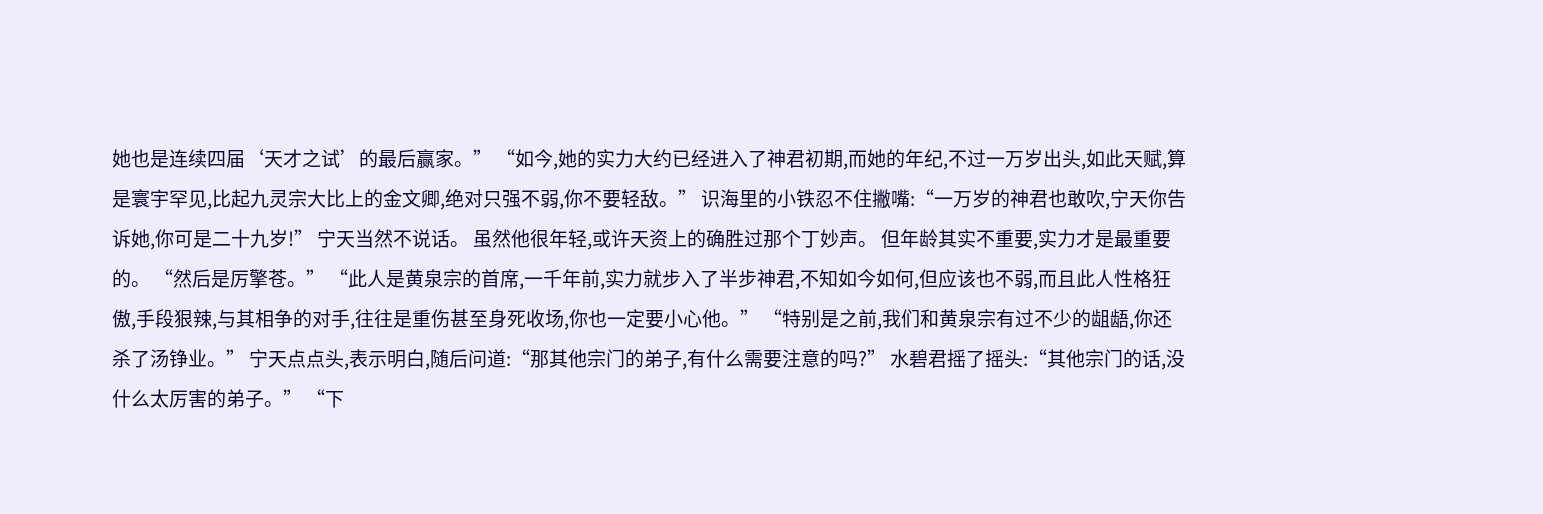她也是连续四届‘天才之试’的最后赢家。” “如今,她的实力大约已经进入了神君初期,而她的年纪,不过一万岁出头,如此天赋,算是寰宇罕见,比起九灵宗大比上的金文卿,绝对只强不弱,你不要轻敌。” 识海里的小铁忍不住撇嘴:“一万岁的神君也敢吹,宁天你告诉她,你可是二十九岁!” 宁天当然不说话。 虽然他很年轻,或许天资上的确胜过那个丁妙声。 但年龄其实不重要,实力才是最重要的。 “然后是厉擎苍。” “此人是黄泉宗的首席,一千年前,实力就步入了半步神君,不知如今如何,但应该也不弱,而且此人性格狂傲,手段狠辣,与其相争的对手,往往是重伤甚至身死收场,你也一定要小心他。” “特别是之前,我们和黄泉宗有过不少的龃龉,你还杀了汤铮业。” 宁天点点头,表示明白,随后问道:“那其他宗门的弟子,有什么需要注意的吗?” 水碧君摇了摇头:“其他宗门的话,没什么太厉害的弟子。” “下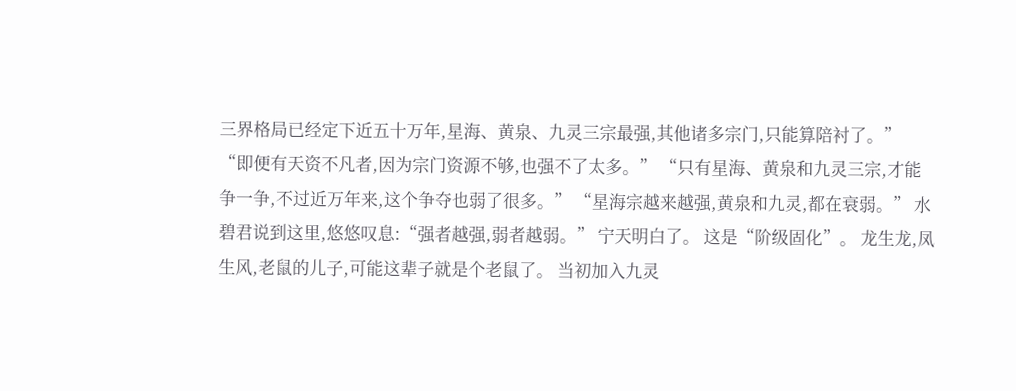三界格局已经定下近五十万年,星海、黄泉、九灵三宗最强,其他诸多宗门,只能算陪衬了。” “即便有天资不凡者,因为宗门资源不够,也强不了太多。” “只有星海、黄泉和九灵三宗,才能争一争,不过近万年来,这个争夺也弱了很多。” “星海宗越来越强,黄泉和九灵,都在衰弱。” 水碧君说到这里,悠悠叹息:“强者越强,弱者越弱。” 宁天明白了。 这是“阶级固化”。 龙生龙,凤生风,老鼠的儿子,可能这辈子就是个老鼠了。 当初加入九灵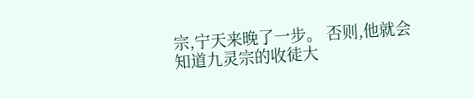宗,宁天来晚了一步。 否则,他就会知道九灵宗的收徒大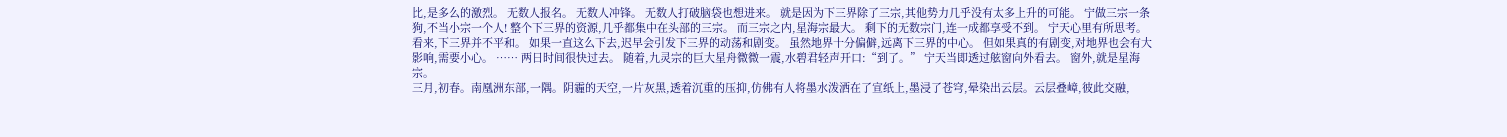比,是多么的激烈。 无数人报名。 无数人冲锋。 无数人打破脑袋也想进来。 就是因为下三界除了三宗,其他势力几乎没有太多上升的可能。 宁做三宗一条狗,不当小宗一个人! 整个下三界的资源,几乎都集中在头部的三宗。 而三宗之内,星海宗最大。 剩下的无数宗门,连一成都享受不到。 宁天心里有所思考。 看来,下三界并不平和。 如果一直这么下去,迟早会引发下三界的动荡和剧变。 虽然地界十分偏僻,远离下三界的中心。 但如果真的有剧变,对地界也会有大影响,需要小心。 …… 两日时间很快过去。 随着,九灵宗的巨大星舟微微一震,水碧君轻声开口:“到了。” 宁天当即透过舷窗向外看去。 窗外,就是星海宗。
三月,初春。南凰洲东部,一隅。阴霾的天空,一片灰黑,透着沉重的压抑,仿佛有人将墨水泼洒在了宣纸上,墨浸了苍穹,晕染出云层。云层叠嶂,彼此交融,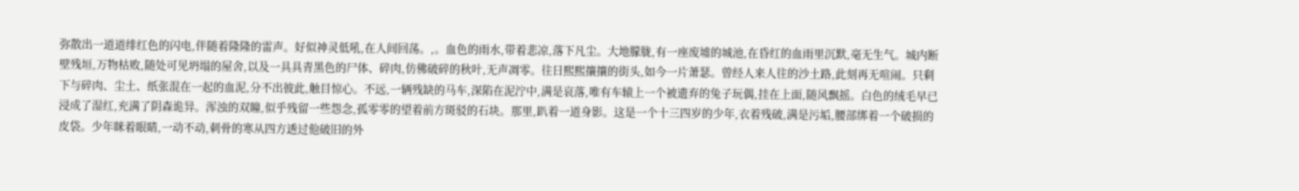弥散出一道道绯红色的闪电,伴随着隆隆的雷声。好似神灵低吼,在人间回荡。,。血色的雨水,带着悲凉,落下凡尘。大地朦胧,有一座废墟的城池,在昏红的血雨里沉默,毫无生气。城内断壁残垣,万物枯败,随处可见坍塌的屋舍,以及一具具青黑色的尸体、碎肉,仿佛破碎的秋叶,无声凋零。往日熙熙攘攘的街头,如今一片萧瑟。曾经人来人往的沙土路,此刻再无喧闹。只剩下与碎肉、尘土、纸张混在一起的血泥,分不出彼此,触目惊心。不远,一辆残缺的马车,深陷在泥泞中,满是哀落,唯有车辕上一个被遗弃的兔子玩偶,挂在上面,随风飘摇。白色的绒毛早已浸成了湿红,充满了阴森诡异。浑浊的双瞳,似乎残留一些怨念,孤零零的望着前方斑驳的石块。那里,趴着一道身影。这是一个十三四岁的少年,衣着残破,满是污垢,腰部绑着一个破损的皮袋。少年眯着眼睛,一动不动,刺骨的寒从四方透过他破旧的外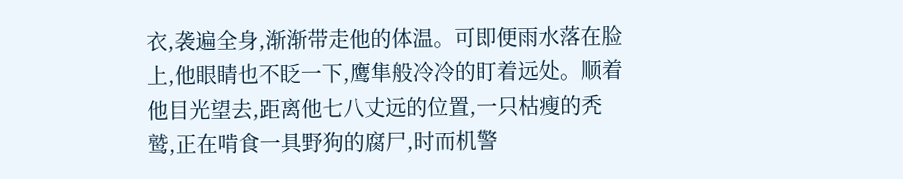衣,袭遍全身,渐渐带走他的体温。可即便雨水落在脸上,他眼睛也不眨一下,鹰隼般冷冷的盯着远处。顺着他目光望去,距离他七八丈远的位置,一只枯瘦的秃鹫,正在啃食一具野狗的腐尸,时而机警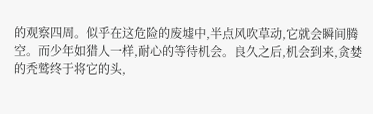的观察四周。似乎在这危险的废墟中,半点风吹草动,它就会瞬间腾空。而少年如猎人一样,耐心的等待机会。良久之后,机会到来,贪婪的秃鹫终于将它的头,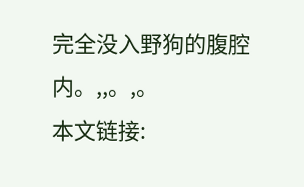完全没入野狗的腹腔内。,,。,。
本文链接: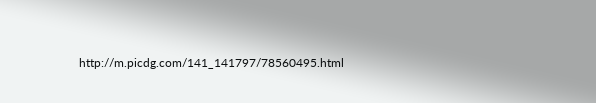http://m.picdg.com/141_141797/78560495.html